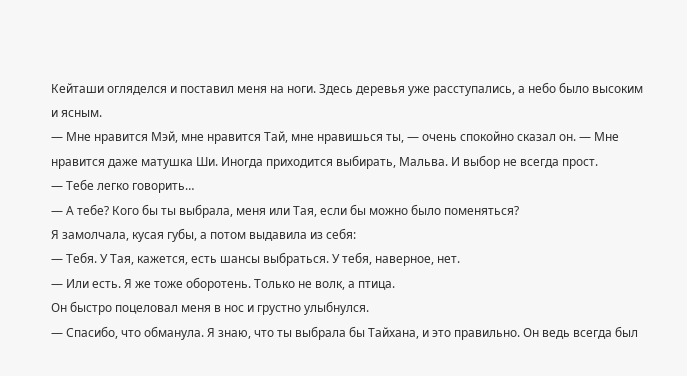Кейташи огляделся и поставил меня на ноги. Здесь деревья уже расступались, а небо было высоким и ясным.
— Мне нравится Мэй, мне нравится Тай, мне нравишься ты, — очень спокойно сказал он. — Мне нравится даже матушка Ши. Иногда приходится выбирать, Мальва. И выбор не всегда прост.
— Тебе легко говорить…
— А тебе? Кого бы ты выбрала, меня или Тая, если бы можно было поменяться?
Я замолчала, кусая губы, а потом выдавила из себя:
— Тебя. У Тая, кажется, есть шансы выбраться. У тебя, наверное, нет.
— Или есть. Я же тоже оборотень. Только не волк, а птица.
Он быстро поцеловал меня в нос и грустно улыбнулся.
— Спасибо, что обманула. Я знаю, что ты выбрала бы Тайхана, и это правильно. Он ведь всегда был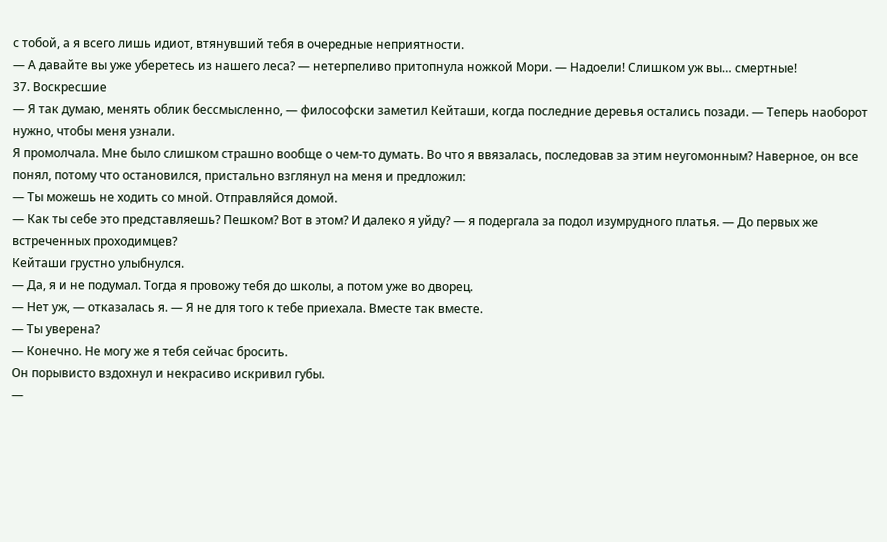с тобой, а я всего лишь идиот, втянувший тебя в очередные неприятности.
— А давайте вы уже уберетесь из нашего леса? — нетерпеливо притопнула ножкой Мори. — Надоели! Слишком уж вы… смертные!
37. Воскресшие
— Я так думаю, менять облик бессмысленно, — философски заметил Кейташи, когда последние деревья остались позади. — Теперь наоборот нужно, чтобы меня узнали.
Я промолчала. Мне было слишком страшно вообще о чем-то думать. Во что я ввязалась, последовав за этим неугомонным? Наверное, он все понял, потому что остановился, пристально взглянул на меня и предложил:
— Ты можешь не ходить со мной. Отправляйся домой.
— Как ты себе это представляешь? Пешком? Вот в этом? И далеко я уйду? — я подергала за подол изумрудного платья. — До первых же встреченных проходимцев?
Кейташи грустно улыбнулся.
— Да, я и не подумал. Тогда я провожу тебя до школы, а потом уже во дворец.
— Нет уж, — отказалась я. — Я не для того к тебе приехала. Вместе так вместе.
— Ты уверена?
— Конечно. Не могу же я тебя сейчас бросить.
Он порывисто вздохнул и некрасиво искривил губы.
—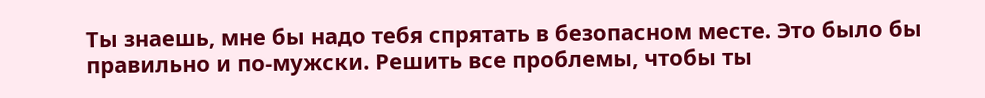Ты знаешь, мне бы надо тебя спрятать в безопасном месте. Это было бы правильно и по-мужски. Решить все проблемы, чтобы ты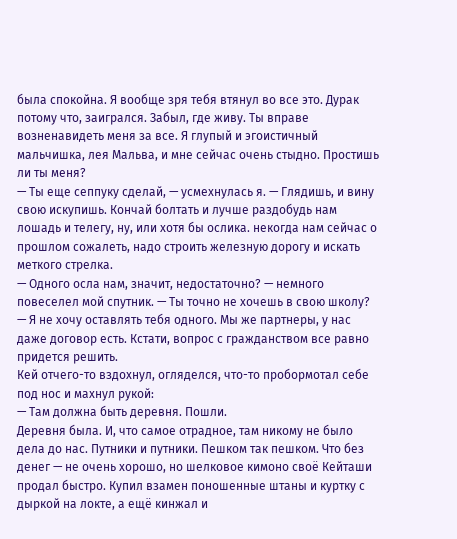была спокойна. Я вообще зря тебя втянул во все это. Дурак потому что, заигрался. Забыл, где живу. Ты вправе возненавидеть меня за все. Я глупый и эгоистичный мальчишка, лея Мальва, и мне сейчас очень стыдно. Простишь ли ты меня?
— Ты еще сеппуку сделай, — усмехнулась я. — Глядишь, и вину свою искупишь. Кончай болтать и лучше раздобудь нам лошадь и телегу, ну, или хотя бы ослика. некогда нам сейчас о прошлом сожалеть, надо строить железную дорогу и искать меткого стрелка.
— Одного осла нам, значит, недостаточно? — немного повеселел мой спутник. — Ты точно не хочешь в свою школу?
— Я не хочу оставлять тебя одного. Мы же партнеры, у нас даже договор есть. Кстати, вопрос с гражданством все равно придется решить.
Кей отчего-то вздохнул, огляделся, что-то пробормотал себе под нос и махнул рукой:
— Там должна быть деревня. Пошли.
Деревня была. И, что самое отрадное, там никому не было дела до нас. Путники и путники. Пешком так пешком. Что без денег — не очень хорошо, но шелковое кимоно своё Кейташи продал быстро. Купил взамен поношенные штаны и куртку с дыркой на локте, а ещё кинжал и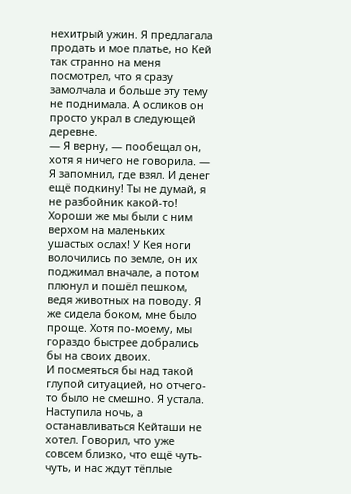нехитрый ужин. Я предлагала продать и мое платье, но Кей так странно на меня посмотрел, что я сразу замолчала и больше эту тему не поднимала. А осликов он просто украл в следующей деревне.
— Я верну, — пообещал он, хотя я ничего не говорила. — Я запомнил, где взял. И денег ещё подкину! Ты не думай, я не разбойник какой-то!
Хороши же мы были с ним верхом на маленьких ушастых ослах! У Кея ноги волочились по земле, он их поджимал вначале, а потом плюнул и пошёл пешком, ведя животных на поводу. Я же сидела боком, мне было проще. Хотя по-моему, мы гораздо быстрее добрались бы на своих двоих.
И посмеяться бы над такой глупой ситуацией, но отчего-то было не смешно. Я устала. Наступила ночь, а останавливаться Кейташи не хотел. Говорил, что уже совсем близко, что ещё чуть-чуть, и нас ждут тёплые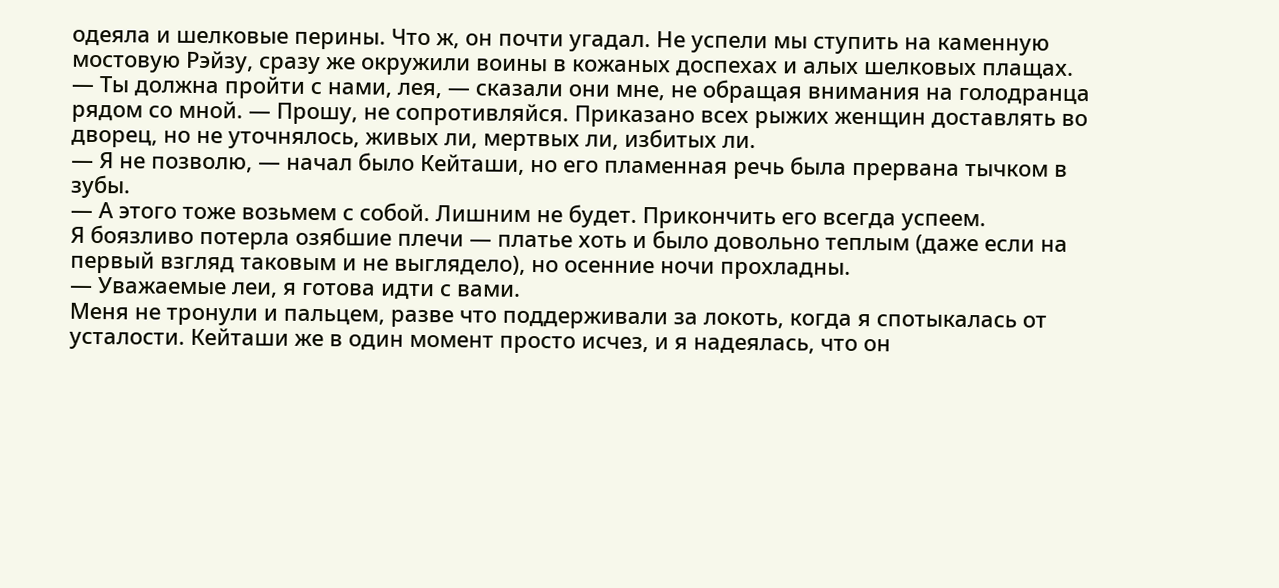одеяла и шелковые перины. Что ж, он почти угадал. Не успели мы ступить на каменную мостовую Рэйзу, сразу же окружили воины в кожаных доспехах и алых шелковых плащах.
— Ты должна пройти с нами, лея, — сказали они мне, не обращая внимания на голодранца рядом со мной. — Прошу, не сопротивляйся. Приказано всех рыжих женщин доставлять во дворец, но не уточнялось, живых ли, мертвых ли, избитых ли.
— Я не позволю, — начал было Кейташи, но его пламенная речь была прервана тычком в зубы.
— А этого тоже возьмем с собой. Лишним не будет. Прикончить его всегда успеем.
Я боязливо потерла озябшие плечи — платье хоть и было довольно теплым (даже если на первый взгляд таковым и не выглядело), но осенние ночи прохладны.
— Уважаемые леи, я готова идти с вами.
Меня не тронули и пальцем, разве что поддерживали за локоть, когда я спотыкалась от усталости. Кейташи же в один момент просто исчез, и я надеялась, что он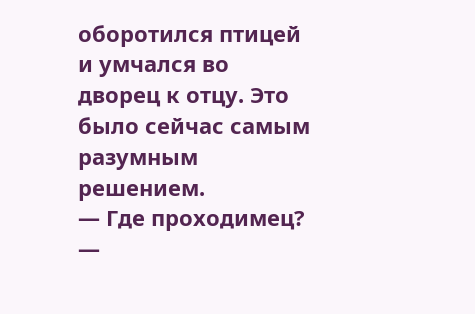оборотился птицей и умчался во дворец к отцу. Это было сейчас самым разумным решением.
— Где проходимец? —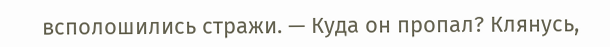всполошились стражи. — Куда он пропал? Клянусь,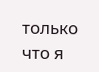только что я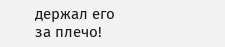держал его за плечо!